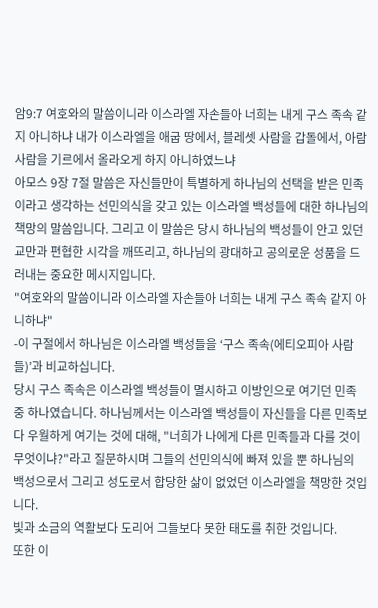암9:7 여호와의 말씀이니라 이스라엘 자손들아 너희는 내게 구스 족속 같지 아니하냐 내가 이스라엘을 애굽 땅에서, 블레셋 사람을 갑돌에서, 아람 사람을 기르에서 올라오게 하지 아니하였느냐
아모스 9장 7절 말씀은 자신들만이 특별하게 하나님의 선택을 받은 민족이라고 생각하는 선민의식을 갖고 있는 이스라엘 백성들에 대한 하나님의 책망의 말씀입니다. 그리고 이 말씀은 당시 하나님의 백성들이 안고 있던 교만과 편협한 시각을 깨뜨리고, 하나님의 광대하고 공의로운 성품을 드러내는 중요한 메시지입니다.
"여호와의 말씀이니라 이스라엘 자손들아 너희는 내게 구스 족속 같지 아니하냐"
-이 구절에서 하나님은 이스라엘 백성들을 ‘구스 족속(에티오피아 사람들)’과 비교하십니다.
당시 구스 족속은 이스라엘 백성들이 멸시하고 이방인으로 여기던 민족 중 하나였습니다. 하나님께서는 이스라엘 백성들이 자신들을 다른 민족보다 우월하게 여기는 것에 대해, "너희가 나에게 다른 민족들과 다를 것이 무엇이냐?"라고 질문하시며 그들의 선민의식에 빠져 있을 뿐 하나님의 백성으로서 그리고 성도로서 합당한 삶이 없었던 이스라엘을 책망한 것입니다.
빛과 소금의 역활보다 도리어 그들보다 못한 태도를 취한 것입니다.
또한 이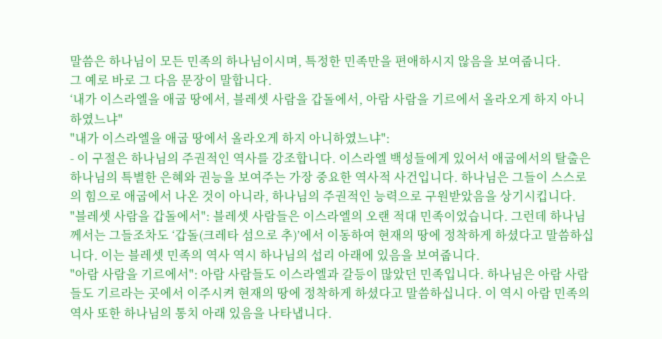말씀은 하나님이 모든 민족의 하나님이시며, 특정한 민족만을 편애하시지 않음을 보여줍니다.
그 예로 바로 그 다음 문장이 말합니다.
‘내가 이스라엘을 애굽 땅에서, 블레셋 사람을 갑돌에서, 아람 사람을 기르에서 올라오게 하지 아니하였느냐"
"내가 이스라엘을 애굽 땅에서 올라오게 하지 아니하였느냐":
- 이 구절은 하나님의 주권적인 역사를 강조합니다. 이스라엘 백성들에게 있어서 애굽에서의 탈출은 하나님의 특별한 은혜와 권능을 보여주는 가장 중요한 역사적 사건입니다. 하나님은 그들이 스스로의 힘으로 애굽에서 나온 것이 아니라, 하나님의 주권적인 능력으로 구원받았음을 상기시킵니다.
"블레셋 사람을 갑돌에서": 블레셋 사람들은 이스라엘의 오랜 적대 민족이었습니다. 그런데 하나님께서는 그들조차도 ‘갑돌(크레타 섬으로 추)’에서 이동하여 현재의 땅에 정착하게 하셨다고 말씀하십니다. 이는 블레셋 민족의 역사 역시 하나님의 섭리 아래에 있음을 보여줍니다.
"아람 사람을 기르에서": 아람 사람들도 이스라엘과 갈등이 많았던 민족입니다. 하나님은 아람 사람들도 기르라는 곳에서 이주시켜 현재의 땅에 정착하게 하셨다고 말씀하십니다. 이 역시 아람 민족의 역사 또한 하나님의 통치 아래 있음을 나타냅니다.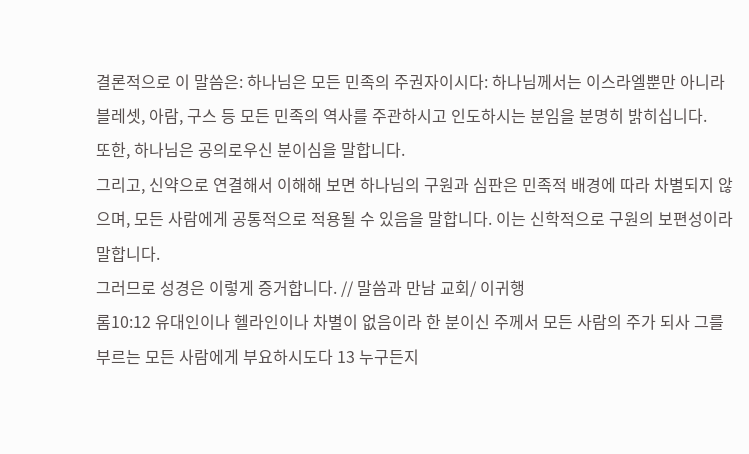결론적으로 이 말씀은: 하나님은 모든 민족의 주권자이시다: 하나님께서는 이스라엘뿐만 아니라 블레셋, 아람, 구스 등 모든 민족의 역사를 주관하시고 인도하시는 분임을 분명히 밝히십니다.
또한, 하나님은 공의로우신 분이심을 말합니다.
그리고, 신약으로 연결해서 이해해 보면 하나님의 구원과 심판은 민족적 배경에 따라 차별되지 않으며, 모든 사람에게 공통적으로 적용될 수 있음을 말합니다. 이는 신학적으로 구원의 보편성이라 말합니다.
그러므로 성경은 이렇게 증거합니다. // 말씀과 만남 교회/ 이귀행
롬10:12 유대인이나 헬라인이나 차별이 없음이라 한 분이신 주께서 모든 사람의 주가 되사 그를 부르는 모든 사람에게 부요하시도다 13 누구든지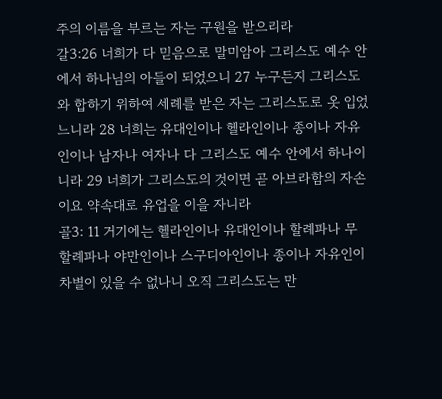주의 이름을 부르는 자는 구원을 받으리라
갈3:26 너희가 다 믿음으로 말미암아 그리스도 예수 안에서 하나님의 아들이 되었으니 27 누구든지 그리스도와 합하기 위하여 세례를 받은 자는 그리스도로 옷 입었느니라 28 너희는 유대인이나 헬라인이나 종이나 자유인이나 남자나 여자나 다 그리스도 예수 안에서 하나이니라 29 너희가 그리스도의 것이면 곧 아브라함의 자손이요 약속대로 유업을 이을 자니라
골3: 11 거기에는 헬라인이나 유대인이나 할례파나 무할례파나 야만인이나 스구디아인이나 종이나 자유인이 차별이 있을 수 없나니 오직 그리스도는 만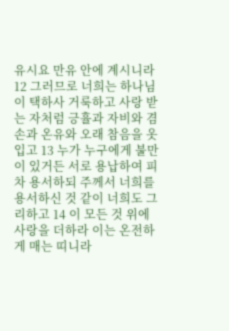유시요 만유 안에 계시니라 12 그러므로 너희는 하나님이 택하사 거룩하고 사랑 받는 자처럼 긍휼과 자비와 겸손과 온유와 오래 참음을 옷 입고 13 누가 누구에게 불만이 있거든 서로 용납하여 피차 용서하되 주께서 너희를 용서하신 것 같이 너희도 그리하고 14 이 모든 것 위에 사랑을 더하라 이는 온전하게 매는 띠니라